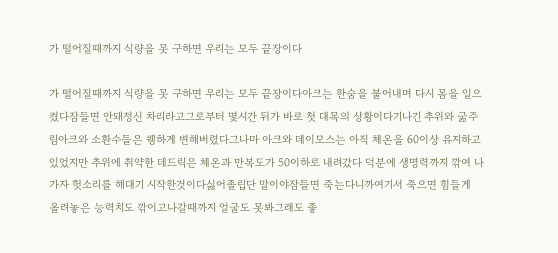가 떨어질때까지 식량을 못 구하면 우리는 모두 끝장이다

가 떨어질때까지 식량을 못 구하면 우리는 모두 끝장이다아크는 한숨을 불어내며 다시 몸을 일으켰다잠들면 안돼정신 차리라고그로부터 몇시간 뒤가 바로 첫 대목의 상황이다기나긴 추위와 굶주림아크와 소환수들은 퀭하게 변해버렸다그나마 아크와 데이모스는 아직 체온을 60이상 유지하고 있었지만 추위에 취약한 데드릭은 체온과 만복도가 50이하로 내려갔다 덕분에 생명력까지 깎여 나가자 헛소리를 해대기 시작한것이다싫어졸립단 말이야잠들면 죽는다니까여기서 죽으면 힘들게 올려놓은 능력치도 깎이고나갈때까지 얼굴도 못봐그래도 좋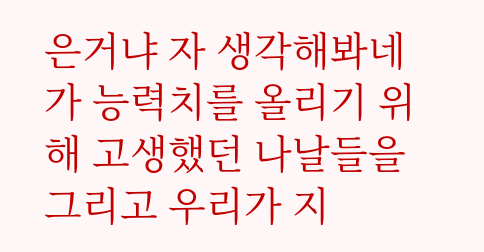은거냐 자 생각해봐네가 능력치를 올리기 위해 고생했던 나날들을 그리고 우리가 지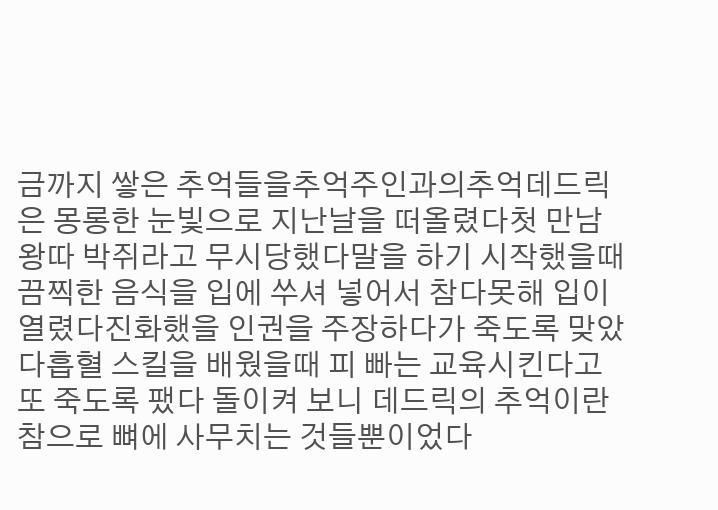금까지 쌓은 추억들을추억주인과의추억데드릭은 몽롱한 눈빛으로 지난날을 떠올렸다첫 만남 왕따 박쥐라고 무시당했다말을 하기 시작했을때 끔찍한 음식을 입에 쑤셔 넣어서 참다못해 입이 열렸다진화했을 인권을 주장하다가 죽도록 맞았다흡혈 스킬을 배웠을때 피 빠는 교육시킨다고 또 죽도록 팼다 돌이켜 보니 데드릭의 추억이란 참으로 뼈에 사무치는 것들뿐이었다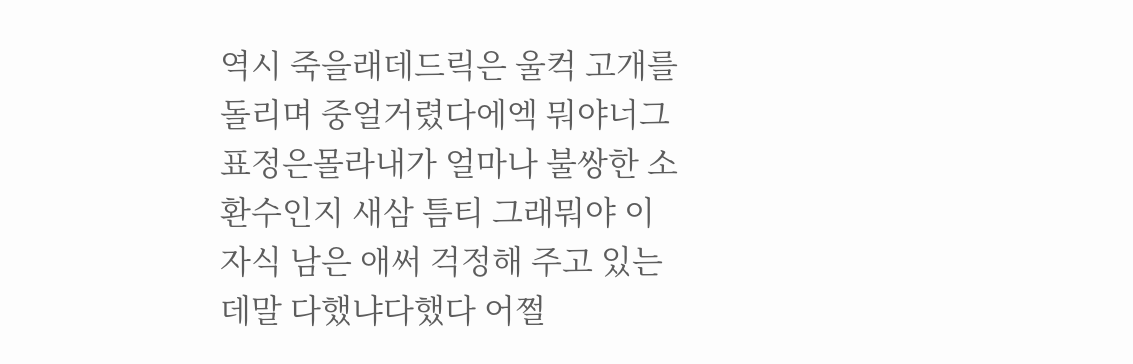역시 죽을래데드릭은 울컥 고개를 돌리며 중얼거렸다에엑 뭐야너그 표정은몰라내가 얼마나 불쌍한 소환수인지 새삼 틈티 그래뭐야 이 자식 남은 애써 걱정해 주고 있는데말 다했냐다했다 어쩔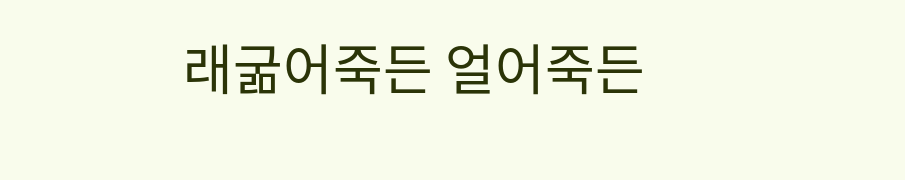래굶어죽든 얼어죽든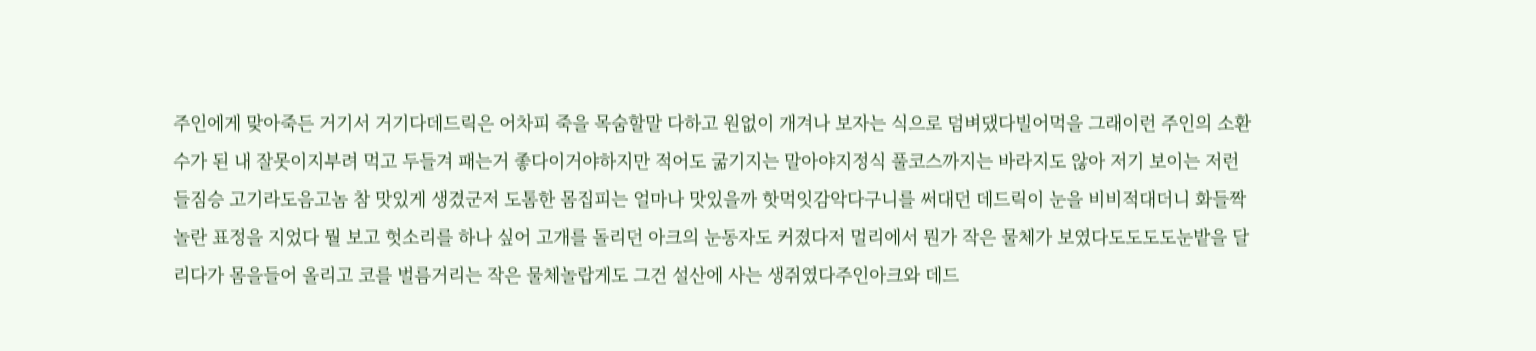주인에게 맞아죽든 거기서 거기다데드릭은 어차피 죽을 목숨할말 다하고 원없이 개겨나 보자는 식으로 덤벼댔다빌어먹을 그래이런 주인의 소환수가 된 내 잘못이지부려 먹고 두들겨 패는거 좋다이거야하지만 적어도 굶기지는 말아야지정식 풀코스까지는 바라지도 않아 저기 보이는 저런 들짐승 고기라도음고놈 참 맛있게 생겼군저 도톰한 몸집피는 얼마나 맛있을까 핫먹잇감악다구니를 써대던 데드릭이 눈을 비비적대더니 화들짝 놀란 표정을 지었다 뭘 보고 헛소리를 하나 싶어 고개를 돌리던 아크의 눈동자도 커졌다저 멀리에서 뭔가 작은 물체가 보였다도도도도눈밭을 달리다가 몸을들어 올리고 코를 벌름거리는 작은 물체놀랍게도 그건 설산에 사는 생쥐였다주인아크와 데드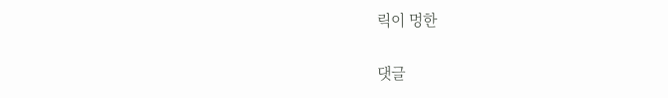릭이 멍한

댓글